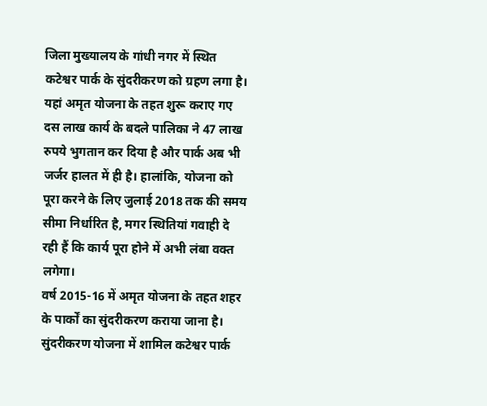जिला मुख्यालय के गांधी नगर में स्थित कटेश्वर पार्क के सुंदरीकरण को ग्रहण लगा है। यहां अमृत योजना के तहत शुरू कराए गए दस लाख कार्य के बदले पालिका ने 47 लाख रुपये भुगतान कर दिया है और पार्क अब भी जर्जर हालत में ही है। हालांकि, योजना को पूरा करने के लिए जुलाई 2018 तक की समय सीमा निर्धारित है, मगर स्थितियां गवाही दे रही हैं कि कार्य पूरा होने में अभी लंबा वक्त लगेगा।
वर्ष 2015-16 में अमृत योजना के तहत शहर के पार्कों का सुंदरीकरण कराया जाना है। सुंदरीकरण योजना में शामिल कटेश्वर पार्क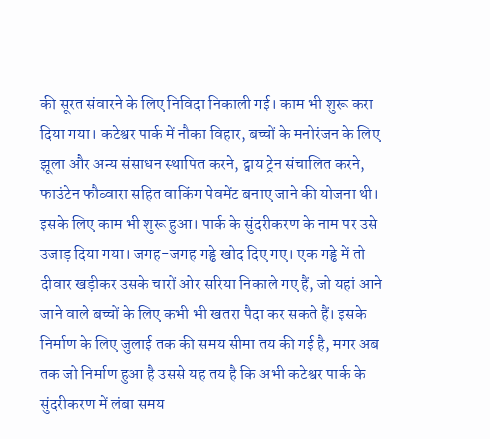की सूरत संवारने के लिए निविदा निकाली गई। काम भी शुरू करा दिया गया। कटेश्वर पार्क में नौका विहार, बच्चों के मनोरंजन के लिए झूला और अन्य संसाधन स्थापित करने, ट्वाय ट्रेन संचालित करने, फाउंटेन फौव्वारा सहित वाकिंग पेवमेंट बनाए जाने की योजना थी। इसके लिए काम भी शुरू हुआ। पार्क के सुंदरीकरण के नाम पर उसे उजाड़ दिया गया। जगह-जगह गड्ढे खोद दिए गए। एक गड्ढे में तो दीवार खड़ीकर उसके चारों ओर सरिया निकाले गए हैं, जो यहां आने जाने वाले बच्चों के लिए कभी भी खतरा पैदा कर सकते हैं। इसके निर्माण के लिए जुलाई तक की समय सीमा तय की गई है, मगर अब तक जो निर्माण हुआ है उससे यह तय है कि अभी कटेश्वर पार्क के सुंदरीकरण में लंबा समय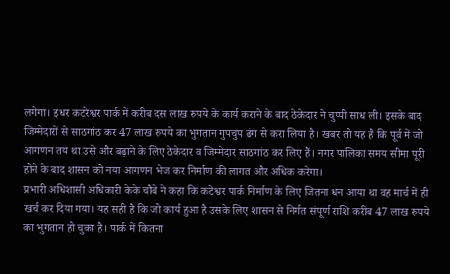लगेगा। इधर कटरेश्वर पार्क में करीब दस लाख रुपये के कार्य कराने के बाद ठेकेदार ने चुप्पी साध ली। इसके बाद जिम्मेदारों से साठगांठ कर 47 लाख रुपये का भुगतान गुपचुप ढंग से करा लिया है। खबर तो यह है कि पूर्व में जो आगणन तय था उसे और बढ़ाने के लिए ठेकेदार व जिम्मेदार साठगांठ कर लिए हैं। नगर पालिका समय सीमा पूरी होने के बाद शासन को नया आगणन भेज कर निर्माण की लागत और अधिक करेगा।
प्रभारी अधिशासी अधिकारी केके चौबे ने कहा कि कटेश्वर पार्क निर्माण के लिए जितना धन आया था वह मार्च में ही खर्च कर दिया गया। यह सही है कि जो कार्य हुआ है उसके लिए शासन से निर्गत संपूर्ण राशि करीब 47 लाख रुपये का भुगतान हो चुका है। पार्क में कितना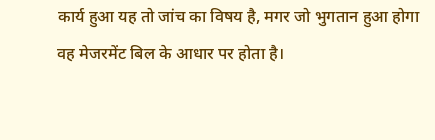कार्य हुआ यह तो जांच का विषय है, मगर जो भुगतान हुआ होगा वह मेजरमेंट बिल के आधार पर होता है।